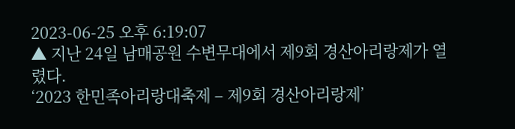2023-06-25 오후 6:19:07
▲ 지난 24일 남매공원 수변무대에서 제9회 경산아리랑제가 열렸다.
‘2023 한민족아리랑대축제 – 제9회 경산아리랑제’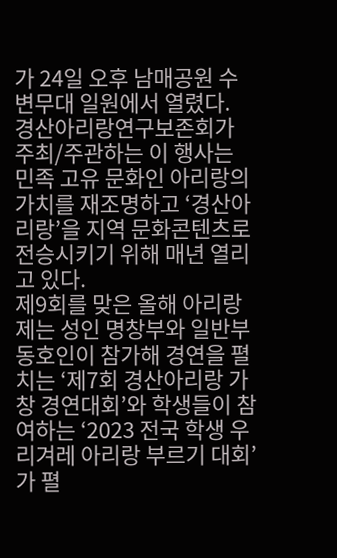가 24일 오후 남매공원 수변무대 일원에서 열렸다.
경산아리랑연구보존회가 주최/주관하는 이 행사는 민족 고유 문화인 아리랑의 가치를 재조명하고 ‘경산아리랑’을 지역 문화콘텐츠로 전승시키기 위해 매년 열리고 있다.
제9회를 맞은 올해 아리랑제는 성인 명창부와 일반부 동호인이 참가해 경연을 펼치는 ‘제7회 경산아리랑 가창 경연대회’와 학생들이 참여하는 ‘2023 전국 학생 우리겨레 아리랑 부르기 대회’가 펼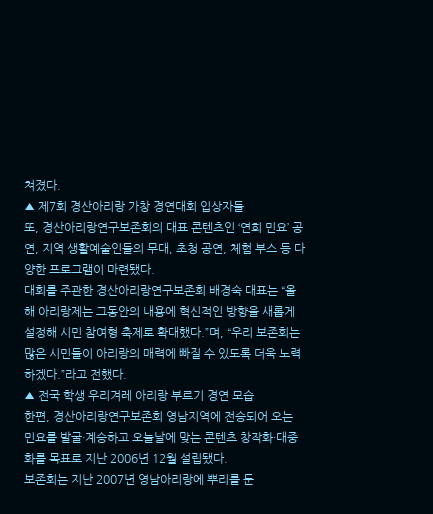쳐졌다.
▲ 제7회 경산아리랑 가창 경연대회 입상자들
또, 경산아리랑연구보존회의 대표 콘텐츠인 ‘연희 민요’ 공연, 지역 생활예술인들의 무대, 초청 공연, 체험 부스 등 다양한 프로그램이 마련됐다.
대회를 주관한 경산아리랑연구보존회 배경숙 대표는 “올해 아리랑제는 그동안의 내용에 혁신적인 방향을 새롭게 설정해 시민 참여형 축제로 확대했다.”며, “우리 보존회는 많은 시민들이 아리랑의 매력에 빠질 수 있도록 더욱 노력하겠다.”라고 전했다.
▲ 전국 학생 우리겨레 아리랑 부르기 경연 모습
한편, 경산아리랑연구보존회 영남지역에 전승되어 오는 민요를 발굴·계승하고 오늘날에 맞는 콘텐츠 창작화·대중화를 목표로 지난 2006년 12월 설립됐다.
보존회는 지난 2007년 영남아리랑에 뿌리를 둔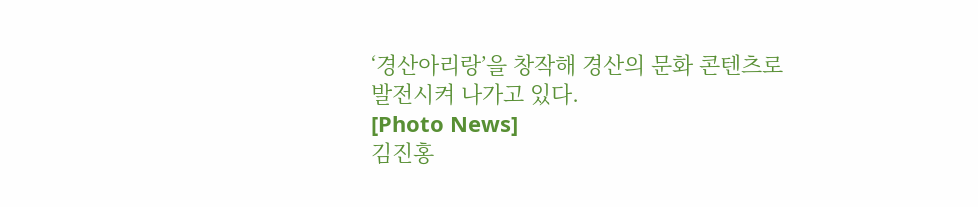‘경산아리랑’을 창작해 경산의 문화 콘텐츠로 발전시켜 나가고 있다.
[Photo News]
김진홍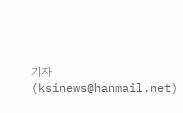기자 (ksinews@hanmail.net)